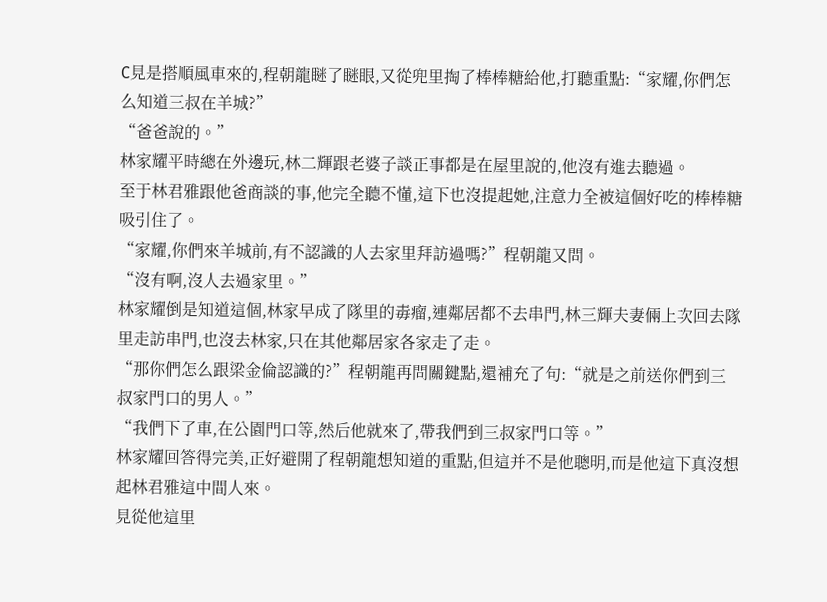C見是搭順風車來的,程朝龍瞇了瞇眼,又從兜里掏了棒棒糖給他,打聽重點:“家耀,你們怎么知道三叔在羊城?”
“爸爸說的。”
林家耀平時總在外邊玩,林二輝跟老婆子談正事都是在屋里說的,他沒有進去聽過。
至于林君雅跟他爸商談的事,他完全聽不懂,這下也沒提起她,注意力全被這個好吃的棒棒糖吸引住了。
“家耀,你們來羊城前,有不認識的人去家里拜訪過嗎?”程朝龍又問。
“沒有啊,沒人去過家里。”
林家耀倒是知道這個,林家早成了隊里的毒瘤,連鄰居都不去串門,林三輝夫妻倆上次回去隊里走訪串門,也沒去林家,只在其他鄰居家各家走了走。
“那你們怎么跟梁金倫認識的?”程朝龍再問關鍵點,還補充了句:“就是之前送你們到三叔家門口的男人。”
“我們下了車,在公園門口等,然后他就來了,帶我們到三叔家門口等。”
林家耀回答得完美,正好避開了程朝龍想知道的重點,但這并不是他聰明,而是他這下真沒想起林君雅這中間人來。
見從他這里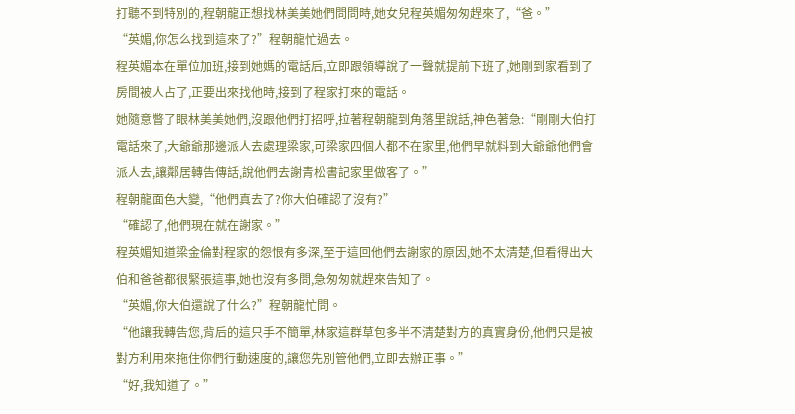打聽不到特別的,程朝龍正想找林美美她們問問時,她女兒程英媚匆匆趕來了,“爸。”
“英媚,你怎么找到這來了?”程朝龍忙過去。
程英媚本在單位加班,接到她媽的電話后,立即跟領導說了一聲就提前下班了,她剛到家看到了房間被人占了,正要出來找他時,接到了程家打來的電話。
她隨意瞥了眼林美美她們,沒跟他們打招呼,拉著程朝龍到角落里說話,神色著急:“剛剛大伯打電話來了,大爺爺那邊派人去處理梁家,可梁家四個人都不在家里,他們早就料到大爺爺他們會派人去,讓鄰居轉告傳話,說他們去謝青松書記家里做客了。”
程朝龍面色大變,“他們真去了?你大伯確認了沒有?”
“確認了,他們現在就在謝家。”
程英媚知道梁金倫對程家的怨恨有多深,至于這回他們去謝家的原因,她不太清楚,但看得出大伯和爸爸都很緊張這事,她也沒有多問,急匆匆就趕來告知了。
“英媚,你大伯還說了什么?”程朝龍忙問。
“他讓我轉告您,背后的這只手不簡單,林家這群草包多半不清楚對方的真實身份,他們只是被對方利用來拖住你們行動速度的,讓您先別管他們,立即去辦正事。”
“好,我知道了。”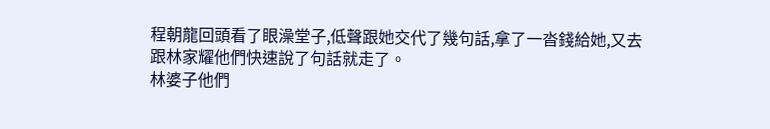程朝龍回頭看了眼澡堂子,低聲跟她交代了幾句話,拿了一沓錢給她,又去跟林家耀他們快速說了句話就走了。
林婆子他們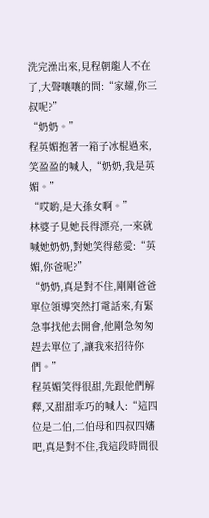洗完澡出來,見程朝龍人不在了,大聲嚷嚷的問:“家耀,你三叔呢?”
“奶奶。”
程英媚抱著一箱子冰棍過來,笑盈盈的喊人,“奶奶,我是英媚。”
“哎喲,是大孫女啊。”
林婆子見她長得漂亮,一來就喊她奶奶,對她笑得慈愛:“英媚,你爸呢?”
“奶奶,真是對不住,剛剛爸爸單位領導突然打電話來,有緊急事找他去開會,他剛急匆匆趕去單位了,讓我來招待你們。”
程英媚笑得很甜,先跟他們解釋,又甜甜乖巧的喊人:“這四位是二伯,二伯母和四叔四嬸吧,真是對不住,我這段時間很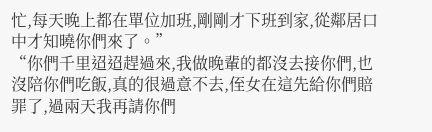忙,每天晚上都在單位加班,剛剛才下班到家,從鄰居口中才知曉你們來了。”
“你們千里迢迢趕過來,我做晚輩的都沒去接你們,也沒陪你們吃飯,真的很過意不去,侄女在這先給你們賠罪了,過兩天我再請你們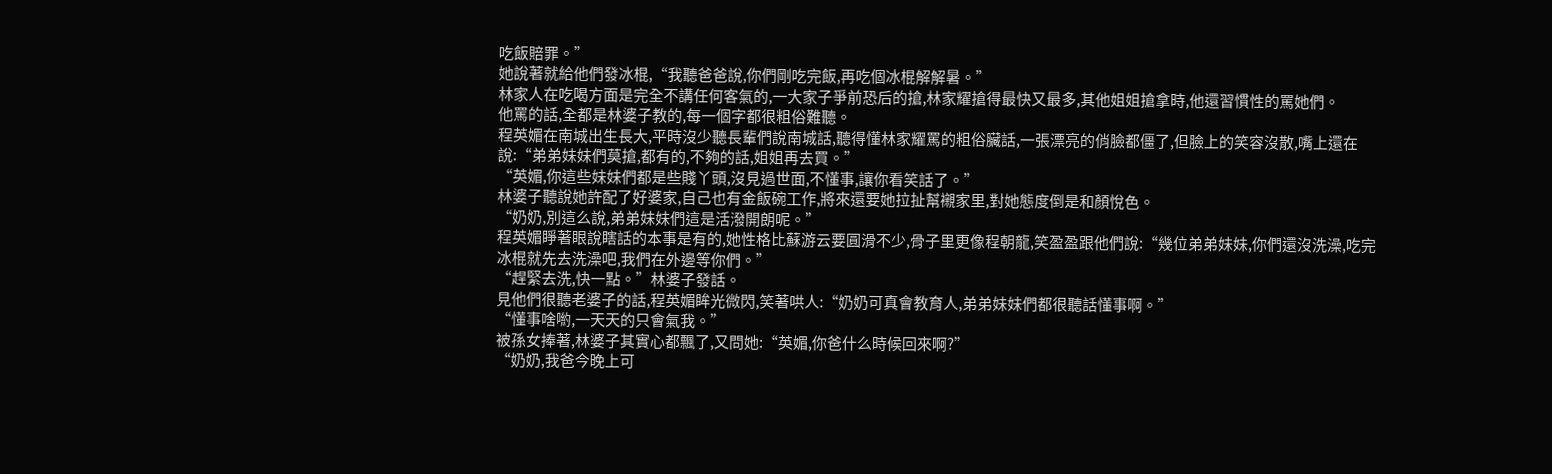吃飯賠罪。”
她說著就給他們發冰棍,“我聽爸爸說,你們剛吃完飯,再吃個冰棍解解暑。”
林家人在吃喝方面是完全不講任何客氣的,一大家子爭前恐后的搶,林家耀搶得最快又最多,其他姐姐搶拿時,他還習慣性的罵她們。
他罵的話,全都是林婆子教的,每一個字都很粗俗難聽。
程英媚在南城出生長大,平時沒少聽長輩們說南城話,聽得懂林家耀罵的粗俗臟話,一張漂亮的俏臉都僵了,但臉上的笑容沒散,嘴上還在說:“弟弟妹妹們莫搶,都有的,不夠的話,姐姐再去買。”
“英媚,你這些妹妹們都是些賤丫頭,沒見過世面,不懂事,讓你看笑話了。”
林婆子聽說她許配了好婆家,自己也有金飯碗工作,將來還要她拉扯幫襯家里,對她態度倒是和顏悅色。
“奶奶,別這么說,弟弟妹妹們這是活潑開朗呢。”
程英媚睜著眼說瞎話的本事是有的,她性格比蘇游云要圓滑不少,骨子里更像程朝龍,笑盈盈跟他們說:“幾位弟弟妹妹,你們還沒洗澡,吃完冰棍就先去洗澡吧,我們在外邊等你們。”
“趕緊去洗,快一點。”林婆子發話。
見他們很聽老婆子的話,程英媚眸光微閃,笑著哄人:“奶奶可真會教育人,弟弟妹妹們都很聽話懂事啊。”
“懂事啥喲,一天天的只會氣我。”
被孫女捧著,林婆子其實心都飄了,又問她:“英媚,你爸什么時候回來啊?”
“奶奶,我爸今晚上可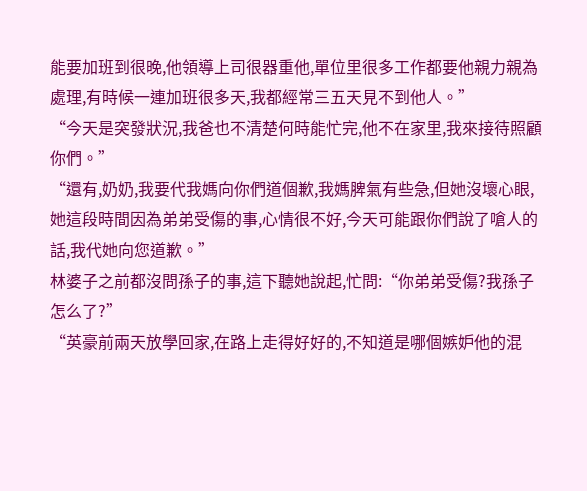能要加班到很晚,他領導上司很器重他,單位里很多工作都要他親力親為處理,有時候一連加班很多天,我都經常三五天見不到他人。”
“今天是突發狀況,我爸也不清楚何時能忙完,他不在家里,我來接待照顧你們。”
“還有,奶奶,我要代我媽向你們道個歉,我媽脾氣有些急,但她沒壞心眼,她這段時間因為弟弟受傷的事,心情很不好,今天可能跟你們說了嗆人的話,我代她向您道歉。”
林婆子之前都沒問孫子的事,這下聽她說起,忙問:“你弟弟受傷?我孫子怎么了?”
“英豪前兩天放學回家,在路上走得好好的,不知道是哪個嫉妒他的混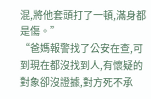混,將他套頭打了一頓,滿身都是傷。”
“爸媽報警找了公安在查,可到現在都沒找到人,有懷疑的對象卻沒證據,對方死不承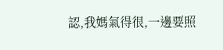認,我媽氣得很,一邊要照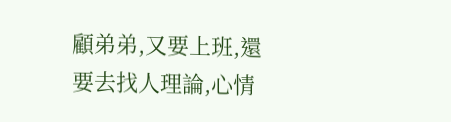顧弟弟,又要上班,還要去找人理論,心情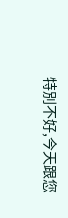特別不好,今天跟您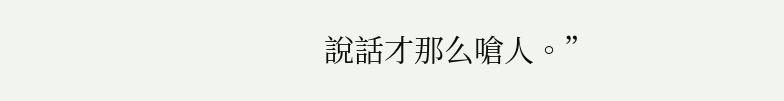說話才那么嗆人。”